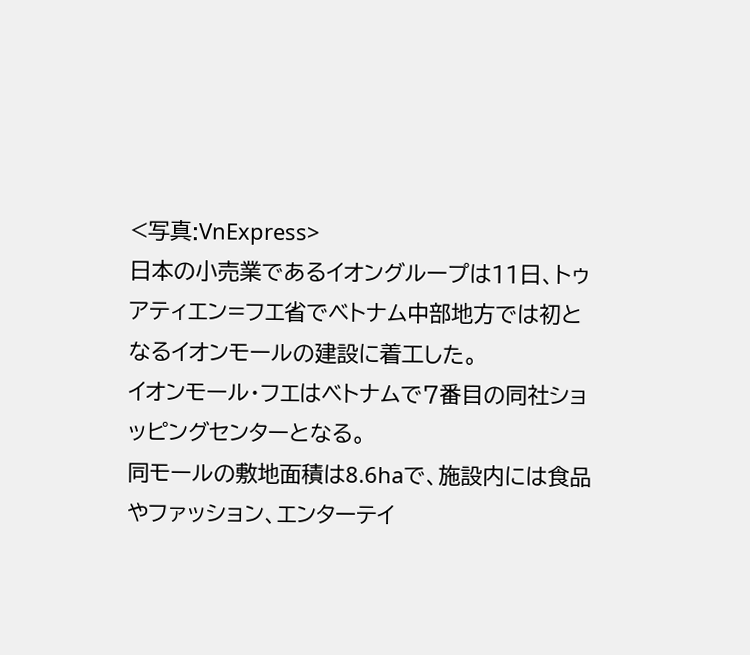<写真:VnExpress>
日本の小売業であるイオングループは11日、トゥアティエン=フエ省でベトナム中部地方では初となるイオンモールの建設に着工した。
イオンモール・フエはベトナムで7番目の同社ショッピングセンターとなる。
同モールの敷地面積は8.6haで、施設内には食品やファッション、エンターテイ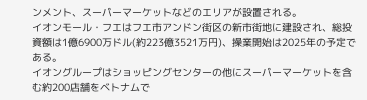ンメント、スーパーマーケットなどのエリアが設置される。
イオンモール・フエはフエ市アンドン街区の新市街地に建設され、総投資額は1億6900万ドル(約223億3521万円)、操業開始は2025年の予定である。
イオングループはショッピングセンターの他にスーパーマーケットを含む約200店舗をベトナムで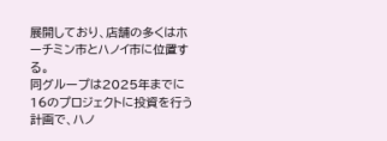展開しており、店舗の多くはホーチミン市とハノイ市に位置する。
同グループは2025年までに16のプロジェクトに投資を行う計画で、ハノ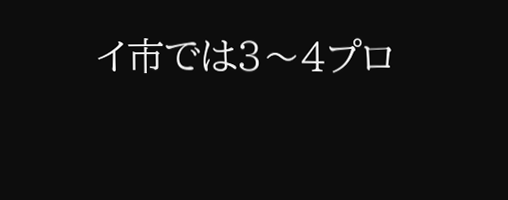イ市では3〜4プロ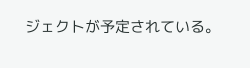ジェクトが予定されている。